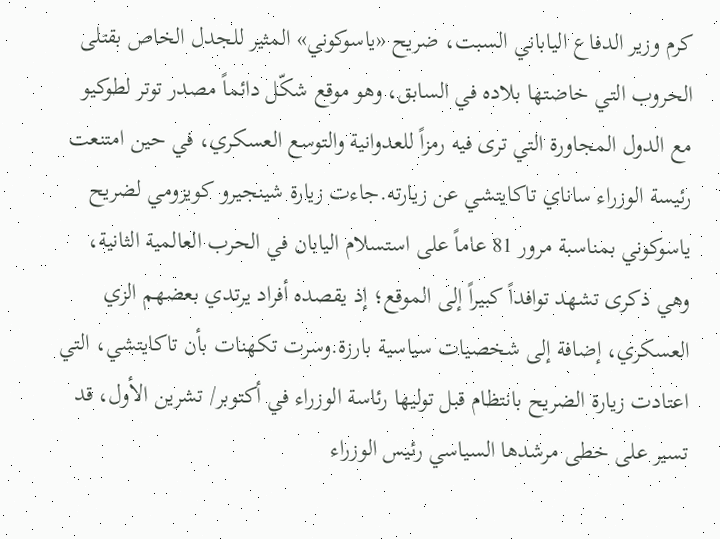كرم وزير الدفاع الياباني السبت، ضريح «ياسوكوني» المثير للجدل الخاص بقتلى الحروب التي خاضتها بلاده في السابق، وهو موقع شكّل دائماً مصدر توتر لطوكيو مع الدول المجاورة التي ترى فيه رمزاً للعدوانية والتوسع العسكري، في حين امتنعت رئيسة الوزراء ساناي تاكايتشي عن زيارته.جاءت زيارة شينجيرو كويزومي لضريح ياسوكوني بمناسبة مرور 81 عاماً على استسلام اليابان في الحرب العالمية الثانية، وهي ذكرى تشهد توافداً كبيراً إلى الموقع؛ إذ يقصده أفراد يرتدي بعضهم الزي العسكري، إضافة إلى شخصيات سياسية بارزة.وسرت تكهنات بأن تاكايتشي، التي اعتادت زيارة الضريح بانتظام قبل توليها رئاسة الوزراء في أكتوبر/ تشرين الأول، قد تسير على خطى مرشدها السياسي رئيس الوزراء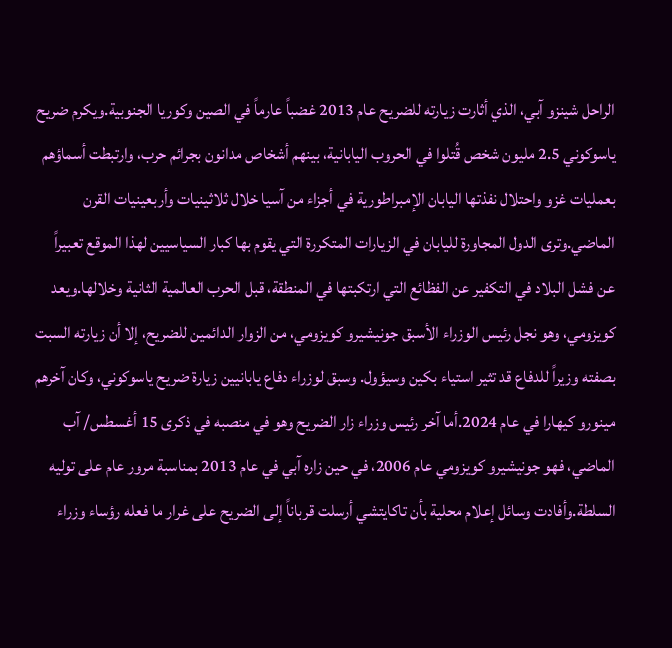الراحل شينزو آبي، الذي أثارت زيارته للضريح عام 2013 غضباً عارماً في الصين وكوريا الجنوبية.ويكرم ضريح ياسوكوني 2.5 مليون شخص قُتلوا في الحروب اليابانية، بينهم أشخاص مدانون بجرائم حرب، وارتبطت أسماؤهم بعمليات غزو واحتلال نفذتها اليابان الإمبراطورية في أجزاء من آسيا خلال ثلاثينيات وأربعينيات القرن الماضي.وترى الدول المجاورة لليابان في الزيارات المتكررة التي يقوم بها كبار السياسيين لهذا الموقع تعبيراً عن فشل البلاد في التكفير عن الفظائع التي ارتكبتها في المنطقة، قبل الحرب العالمية الثانية وخلالها.ويعد كويزومي، وهو نجل رئيس الوزراء الأسبق جونيشيرو كويزومي، من الزوار الدائمين للضريح، إلا أن زيارته السبت بصفته وزيراً للدفاع قد تثير استياء بكين وسيؤول. وسبق لوزراء دفاع يابانيين زيارة ضريح ياسوكوني، وكان آخرهم مينورو كيهارا في عام 2024.أما آخر رئيس وزراء زار الضريح وهو في منصبه في ذكرى 15 أغسطس/ آب الماضي، فهو جونيشيرو كويزومي عام 2006، في حين زاره آبي في عام 2013 بمناسبة مرور عام على توليه السلطة.وأفادت وسائل إعلام محلية بأن تاكايتشي أرسلت قرباناً إلى الضريح على غرار ما فعله رؤساء وزراء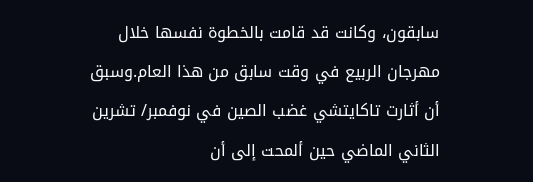سابقون، وكانت قد قامت بالخطوة نفسها خلال مهرجان الربيع في وقت سابق من هذا العام.وسبق أن أثارت تاكايتشي غضب الصين في نوفمبر/ تشرين الثاني الماضي حين ألمحت إلى أن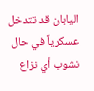اليابان قد تتدخل عسكرياً في حال نشوب أي نزاع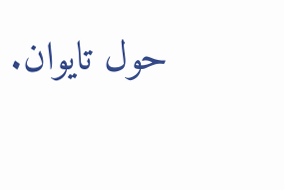حول تايوان.